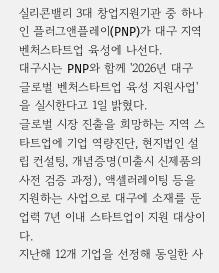실리콘밸리 3대 창업지원기관 중 하나인 플러그앤플레이(PNP)가 대구 지역 벤처스타트업 육성에 나선다.
대구시는 PNP와 함께 '2026년 대구 글로벌 벤처스타트업 육성 지원사업'을 실시한다고 1일 밝혔다.
글로벌 시장 진출을 희망하는 지역 스타트업에 기업 역량진단, 현지법인 설립 컨설팅, 개념증명(미출시 신제품의 사전 검증 과정), 액셀러레이팅 등을 지원하는 사업으로 대구에 소재를 둔 업력 7년 이내 스타트업이 지원 대상이다.
지난해 12개 기업을 선정해 동일한 사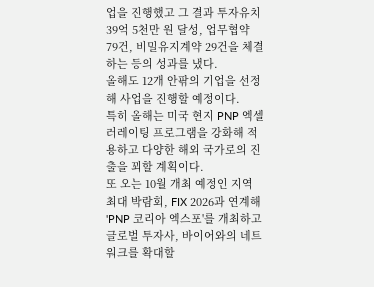업을 진행했고 그 결과 투자유치 39억 5천만 원 달성, 업무협약 79건, 비밀유지계약 29건을 체결하는 등의 성과를 냈다.
올해도 12개 안팎의 기업을 선정해 사업을 진행할 예정이다.
특히 올해는 미국 현지 PNP 엑셀러레이팅 프로그램을 강화해 적용하고 다양한 해외 국가로의 진출을 꾀할 계획이다.
또 오는 10월 개최 예정인 지역 최대 박람회, FIX 2026과 연계해 'PNP 코리아 엑스포'를 개최하고 글로벌 투자사, 바이어와의 네트워크를 확대할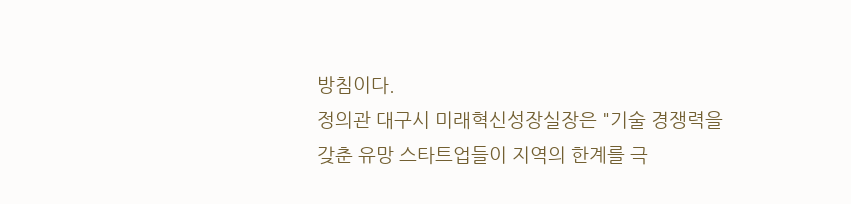방침이다.
정의관 대구시 미래혁신성장실장은 "기술 경쟁력을 갖춘 유망 스타트업들이 지역의 한계를 극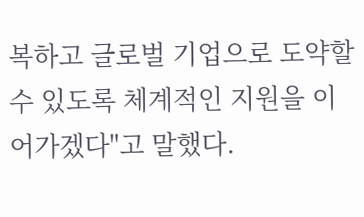복하고 글로벌 기업으로 도약할 수 있도록 체계적인 지원을 이어가겠다"고 말했다.